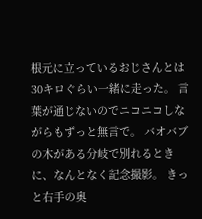根元に立っているおじさんとは30キロぐらい一緒に走った。 言葉が通じないのでニコニコしながらもずっと無言で。 バオバブの木がある分岐で別れるときに、なんとなく記念撮影。 きっと右手の奥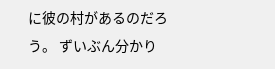に彼の村があるのだろう。 ずいぶん分かり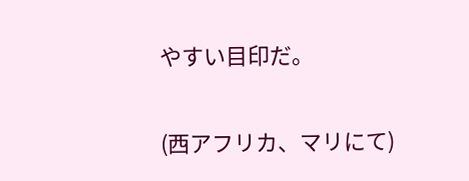やすい目印だ。

(西アフリカ、マリにて)